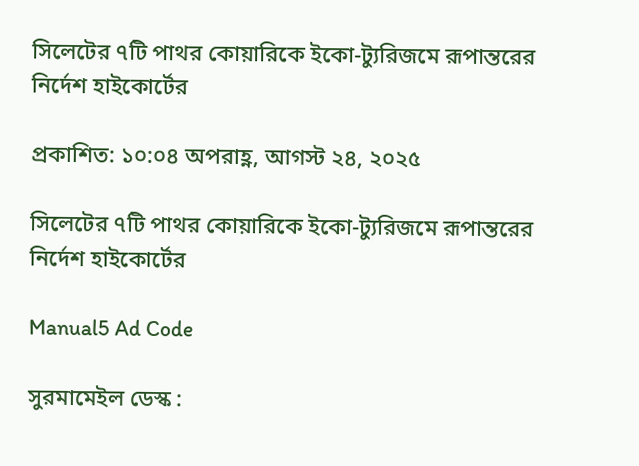সিলেটের ৭টি পাথর কোয়ারিকে ইকো-ট্যুরিজমে রূপান্তরের নির্দেশ হাইকোর্টের

প্রকাশিত: ১০:০৪ অপরাহ্ণ, আগস্ট ২৪, ২০২৫

সিলেটের ৭টি পাথর কোয়ারিকে ইকো-ট্যুরিজমে রূপান্তরের নির্দেশ হাইকোর্টের

Manual5 Ad Code

সুরমামেইল ডেস্ক :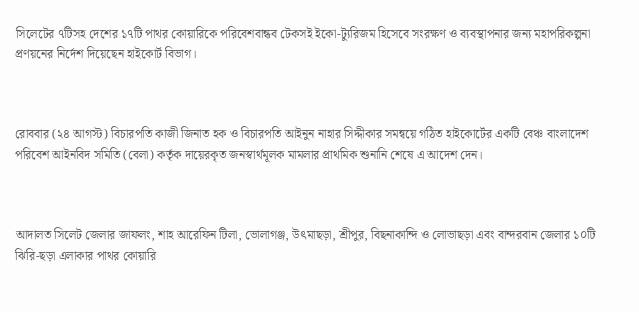সিলেটের ৭টিসহ দেশের ১৭টি পাথর কোয়ারিকে পরিবেশবান্ধব টেকসই ইকো-ট্যুরিজম হিসেবে সংরক্ষণ ও ব্যবস্থাপনার জন্য মহাপরিকল্পনা প্রণয়নের নির্দেশ দিয়েছেন হাইকোর্ট বিভাগ।



রোববার (২৪ আগস্ট) বিচারপতি কাজী জিনাত হক ও বিচারপতি আইনুন নাহার সিদ্দীকার সমন্বয়ে গঠিত হাইকোর্টের একটি বেঞ্চ বাংলাদেশ পরিবেশ আইনবিদ সমিতি (বেলা) কর্তৃক দায়েরকৃত জনস্বার্থমূলক মামলার প্রাথমিক শুনানি শেষে এ আদেশ দেন।



আদালত সিলেট জেলার জাফলং, শাহ আরেফিন টিলা, ভোলাগঞ্জ, উৎমাছড়া, শ্রীপুর, বিছনাকান্দি ও লোভাছড়া এবং বান্দরবান জেলার ১০টি ঝিরি-ছড়া এলাকার পাথর কোয়ারি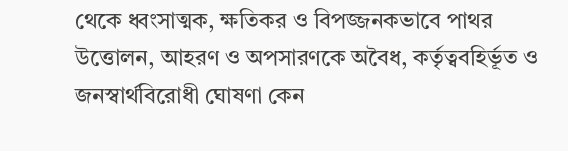থেকে ধ্বংসাত্মক, ক্ষতিকর ও বিপজ্জনকভাবে পাথর উত্তোলন, আহরণ ও অপসারণকে অবৈধ, কর্তৃত্ববহির্ভূত ও জনস্বার্থবিরোধী ঘোষণা কেন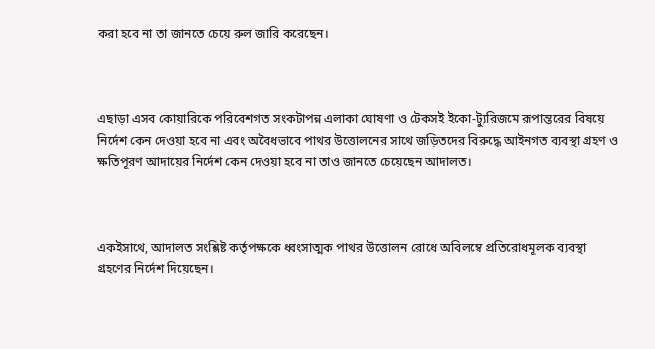করা হবে না তা জানতে চেয়ে রুল জারি করেছেন।



এছাড়া এসব কোয়ারিকে পরিবেশগত সংকটাপন্ন এলাকা ঘোষণা ও টেকসই ইকো-ট্যুরিজমে রূপান্তরের বিষয়ে নির্দেশ কেন দেওয়া হবে না এবং অবৈধভাবে পাথর উত্তোলনের সাথে জড়িতদের বিরুদ্ধে আইনগত ব্যবস্থা গ্রহণ ও ক্ষতিপূরণ আদায়ের নির্দেশ কেন দেওয়া হবে না তাও জানতে চেয়েছেন আদালত।



একইসাথে, আদালত সংশ্লিষ্ট কর্তৃপক্ষকে ধ্বংসাত্মক পাথর উত্তোলন রোধে অবিলম্বে প্রতিরোধমূলক ব্যবস্থা গ্রহণের নির্দেশ দিয়েছেন।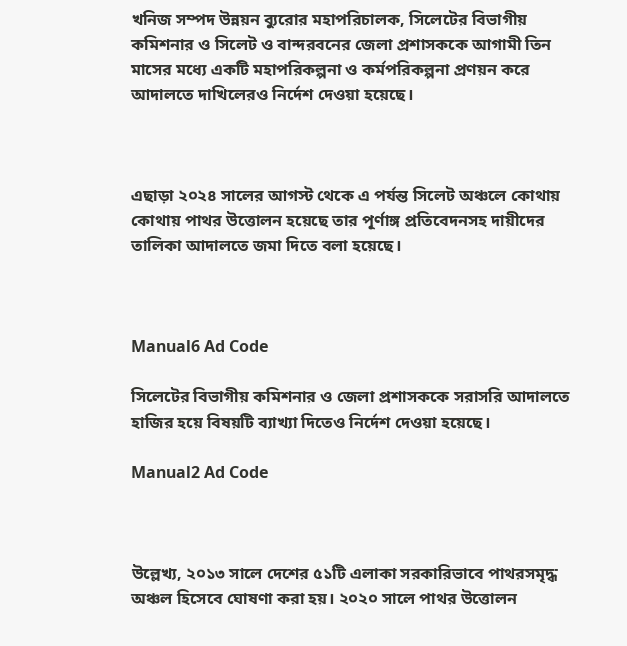খনিজ সম্পদ উন্নয়ন ব্যুরোর মহাপরিচালক, সিলেটের বিভাগীয় কমিশনার ও সিলেট ও বান্দরবনের জেলা প্রশাসককে আগামী তিন মাসের মধ্যে একটি মহাপরিকল্পনা ও কর্মপরিকল্পনা প্রণয়ন করে আদালতে দাখিলেরও নির্দেশ দেওয়া হয়েছে।



এছাড়া ২০২৪ সালের আগস্ট থেকে এ পর্যন্ত সিলেট অঞ্চলে কোথায় কোথায় পাথর উত্তোলন হয়েছে তার পূর্ণাঙ্গ প্রতিবেদনসহ দায়ীদের তালিকা আদালতে জমা দিতে বলা হয়েছে।



Manual6 Ad Code

সিলেটের বিভাগীয় কমিশনার ও জেলা প্রশাসককে সরাসরি আদালতে হাজির হয়ে বিষয়টি ব্যাখ্যা দিতেও নির্দেশ দেওয়া হয়েছে।

Manual2 Ad Code



উল্লেখ্য, ২০১৩ সালে দেশের ৫১টি এলাকা সরকারিভাবে পাথরসমৃদ্ধ অঞ্চল হিসেবে ঘোষণা করা হয়। ২০২০ সালে পাথর উত্তোলন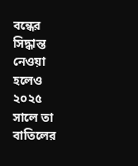বন্ধের সিদ্ধান্ত নেওয়া হলেও ২০২৫ সালে তা বাতিলের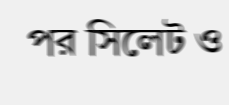পর সিলেট ও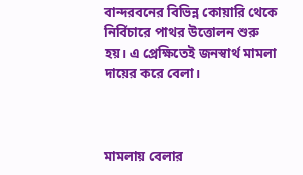বান্দরবনের বিভিন্ন কোয়ারি থেকে নির্বিচারে পাথর উত্তোলন শুরু হয়। এ প্রেক্ষিতেই জনস্বার্থ মামলা দায়ের করে বেলা।



মামলায় বেলার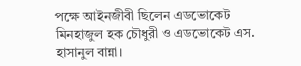পক্ষে আইনজীবী ছিলেন এডভোকেট মিনহাজুল হক চৌধুরী ও এডভোকেট এস. হাসানুল বান্না।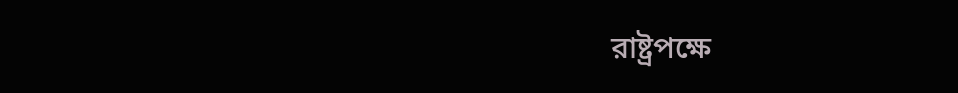রাষ্ট্রপক্ষে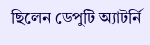ছিলেন ডেপুটি অ্যাটর্নি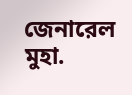জেনারেল মুহা.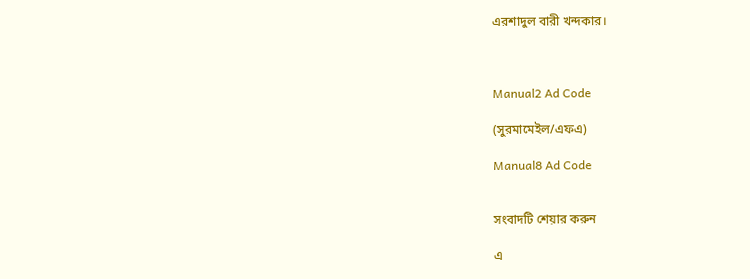এরশাদুল বারী খন্দকার।



Manual2 Ad Code

(সুরমামেইল/এফএ)

Manual8 Ad Code


সংবাদটি শেয়ার করুন

এ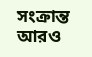সংক্রান্ত আরও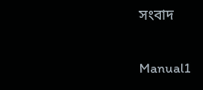সংবাদ

Manual1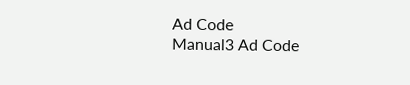Ad Code
Manual3 Ad Code